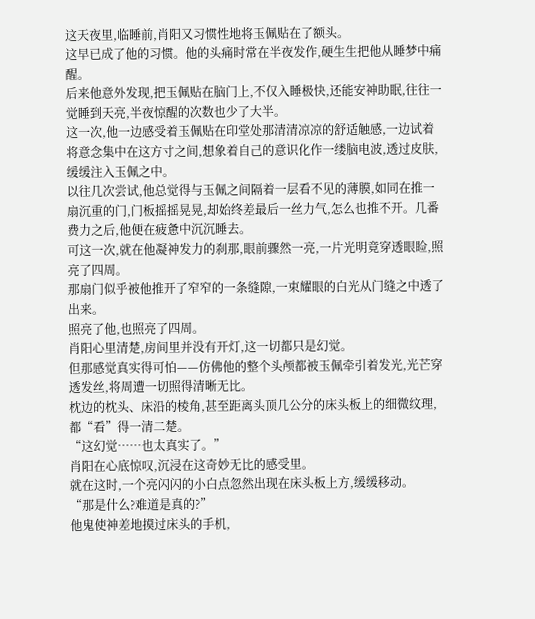这天夜里,临睡前,肖阳又习惯性地将玉佩贴在了额头。
这早已成了他的习惯。他的头痛时常在半夜发作,硬生生把他从睡梦中痛醒。
后来他意外发现,把玉佩贴在脑门上,不仅入睡极快,还能安神助眠,往往一觉睡到天亮,半夜惊醒的次数也少了大半。
这一次,他一边感受着玉佩贴在印堂处那清清凉凉的舒适触感,一边试着将意念集中在这方寸之间,想象着自己的意识化作一缕脑电波,透过皮肤,缓缓注入玉佩之中。
以往几次尝试,他总觉得与玉佩之间隔着一层看不见的薄膜,如同在推一扇沉重的门,门板摇摇晃晃,却始终差最后一丝力气,怎么也推不开。几番费力之后,他便在疲惫中沉沉睡去。
可这一次,就在他凝神发力的刹那,眼前骤然一亮,一片光明竟穿透眼睑,照亮了四周。
那扇门似乎被他推开了窄窄的一条缝隙,一束耀眼的白光从门缝之中透了出来。
照亮了他,也照亮了四周。
肖阳心里清楚,房间里并没有开灯,这一切都只是幻觉。
但那感觉真实得可怕——仿佛他的整个头颅都被玉佩牵引着发光,光芒穿透发丝,将周遭一切照得清晰无比。
枕边的枕头、床沿的棱角,甚至距离头顶几公分的床头板上的细微纹理,都“看”得一清二楚。
“这幻觉……也太真实了。”
肖阳在心底惊叹,沉浸在这奇妙无比的感受里。
就在这时,一个亮闪闪的小白点忽然出现在床头板上方,缓缓移动。
“那是什么?难道是真的?”
他鬼使神差地摸过床头的手机,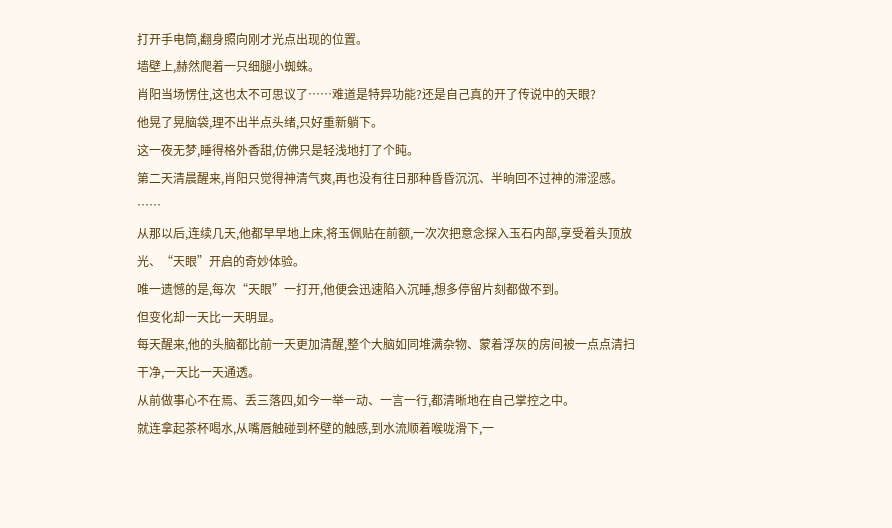打开手电筒,翻身照向刚才光点出现的位置。
墙壁上,赫然爬着一只细腿小蜘蛛。
肖阳当场愣住,这也太不可思议了……难道是特异功能?还是自己真的开了传说中的天眼?
他晃了晃脑袋,理不出半点头绪,只好重新躺下。
这一夜无梦,睡得格外香甜,仿佛只是轻浅地打了个盹。
第二天清晨醒来,肖阳只觉得神清气爽,再也没有往日那种昏昏沉沉、半晌回不过神的滞涩感。
……
从那以后,连续几天,他都早早地上床,将玉佩贴在前额,一次次把意念探入玉石内部,享受着头顶放光、“天眼”开启的奇妙体验。
唯一遗憾的是,每次“天眼”一打开,他便会迅速陷入沉睡,想多停留片刻都做不到。
但变化却一天比一天明显。
每天醒来,他的头脑都比前一天更加清醒,整个大脑如同堆满杂物、蒙着浮灰的房间被一点点清扫干净,一天比一天通透。
从前做事心不在焉、丢三落四,如今一举一动、一言一行,都清晰地在自己掌控之中。
就连拿起茶杯喝水,从嘴唇触碰到杯壁的触感,到水流顺着喉咙滑下,一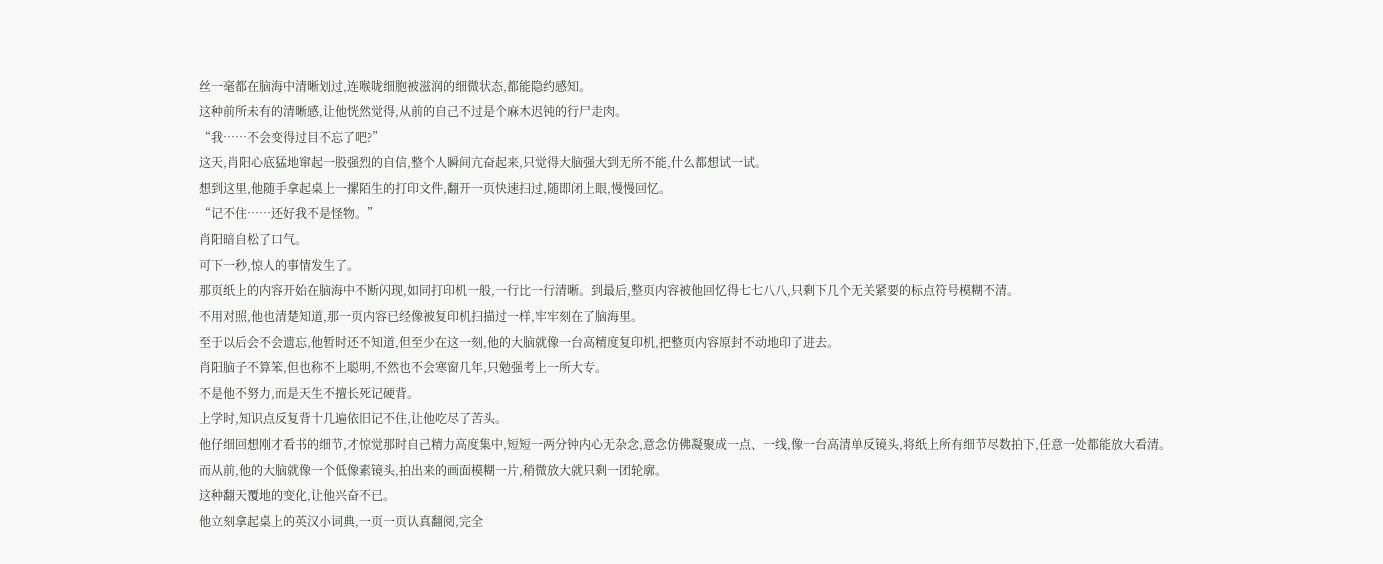丝一毫都在脑海中清晰划过,连喉咙细胞被滋润的细微状态,都能隐约感知。
这种前所未有的清晰感,让他恍然觉得,从前的自己不过是个麻木迟钝的行尸走肉。
“我……不会变得过目不忘了吧?”
这天,肖阳心底猛地窜起一股强烈的自信,整个人瞬间亢奋起来,只觉得大脑强大到无所不能,什么都想试一试。
想到这里,他随手拿起桌上一摞陌生的打印文件,翻开一页快速扫过,随即闭上眼,慢慢回忆。
“记不住……还好我不是怪物。”
肖阳暗自松了口气。
可下一秒,惊人的事情发生了。
那页纸上的内容开始在脑海中不断闪现,如同打印机一般,一行比一行清晰。到最后,整页内容被他回忆得七七八八,只剩下几个无关紧要的标点符号模糊不清。
不用对照,他也清楚知道,那一页内容已经像被复印机扫描过一样,牢牢刻在了脑海里。
至于以后会不会遗忘,他暂时还不知道,但至少在这一刻,他的大脑就像一台高精度复印机,把整页内容原封不动地印了进去。
肖阳脑子不算笨,但也称不上聪明,不然也不会寒窗几年,只勉强考上一所大专。
不是他不努力,而是天生不擅长死记硬背。
上学时,知识点反复背十几遍依旧记不住,让他吃尽了苦头。
他仔细回想刚才看书的细节,才惊觉那时自己精力高度集中,短短一两分钟内心无杂念,意念仿佛凝聚成一点、一线,像一台高清单反镜头,将纸上所有细节尽数拍下,任意一处都能放大看清。
而从前,他的大脑就像一个低像素镜头,拍出来的画面模糊一片,稍微放大就只剩一团轮廓。
这种翻天覆地的变化,让他兴奋不已。
他立刻拿起桌上的英汉小词典,一页一页认真翻阅,完全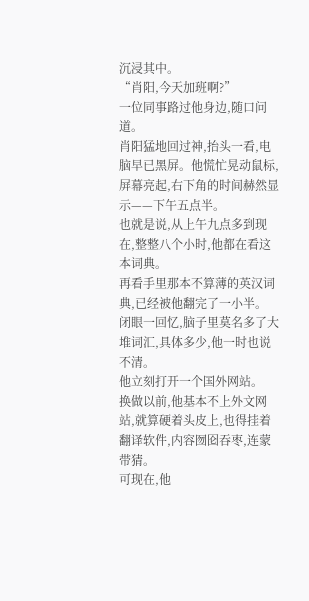沉浸其中。
“肖阳,今天加班啊?”
一位同事路过他身边,随口问道。
肖阳猛地回过神,抬头一看,电脑早已黑屏。他慌忙晃动鼠标,屏幕亮起,右下角的时间赫然显示——下午五点半。
也就是说,从上午九点多到现在,整整八个小时,他都在看这本词典。
再看手里那本不算薄的英汉词典,已经被他翻完了一小半。
闭眼一回忆,脑子里莫名多了大堆词汇,具体多少,他一时也说不清。
他立刻打开一个国外网站。
换做以前,他基本不上外文网站,就算硬着头皮上,也得挂着翻译软件,内容囫囵吞枣,连蒙带猜。
可现在,他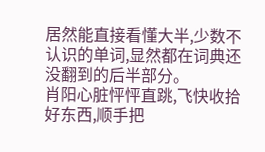居然能直接看懂大半,少数不认识的单词,显然都在词典还没翻到的后半部分。
肖阳心脏怦怦直跳,飞快收拾好东西,顺手把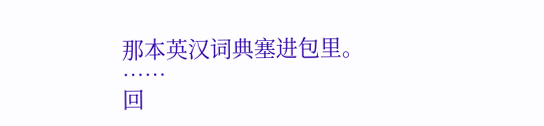那本英汉词典塞进包里。
……
回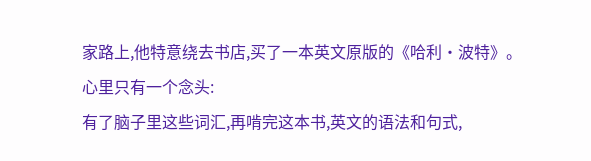家路上,他特意绕去书店,买了一本英文原版的《哈利·波特》。
心里只有一个念头:
有了脑子里这些词汇,再啃完这本书,英文的语法和句式,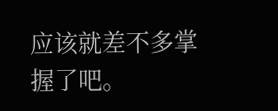应该就差不多掌握了吧。